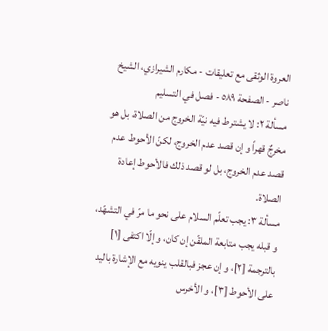العروة الوثقى مع تعليقات - مكارم الشيرازي، الشيخ ناصر - الصفحة ٥٨٩ - فصل في التسليم
مسألة ٢: لا يشترط فيه نيّة الخروج من الصلاة، بل هو مخرجٌ قهراً و إن قصد عدم الخروج، لكنّ الأحوط عدم قصد عدم الخروج، بل لو قصد ذلك فالأحوط إعادة الصلاة.
مسألة ٣: يجب تعلّم السلام على نحو ما مرّ في التشهّد، و قبله يجب متابعة الملقّن إن كان، و إلّا اكتفى [١] بالترجمة [٢]، و إن عجز فبالقلب ينويه مع الإشارة باليد على الأحوط [٣]، و الأخرس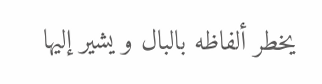يخطر ألفاظه بالبال و يشير إليها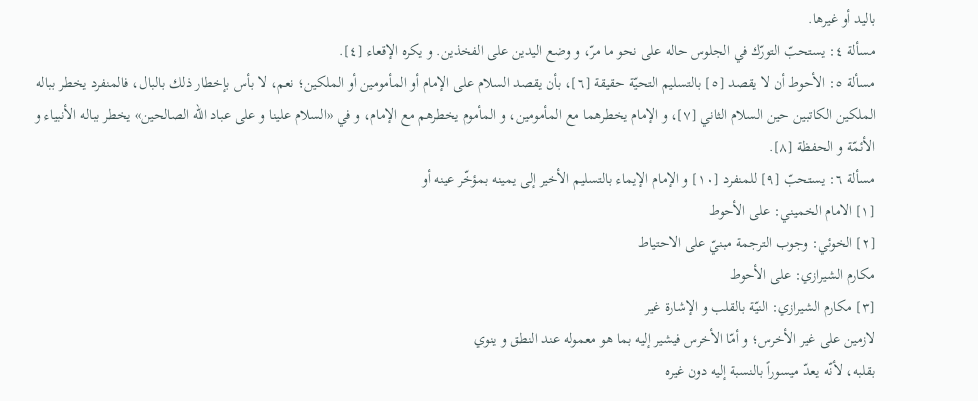باليد أو غيرها.
مسألة ٤: يستحبّ التورّك في الجلوس حاله على نحو ما مرّ، و وضع اليدين على الفخذين. و يكره الإقعاء [٤].
مسألة ٥: الأحوط أن لا يقصد [٥] بالتسليم التحيّة حقيقة [٦]، بأن يقصد السلام على الإمام أو المأمومين أو الملكين؛ نعم، لا بأس بإخطار ذلك بالبال، فالمنفرد يخطر بباله الملكين الكاتبين حين السلام الثاني [٧]، و الإمام يخطرهما مع المأمومين، و المأموم يخطرهم مع الإمام، و في «السلام علينا و على عباد اللّه الصالحين» يخطر بباله الأنبياء و الأئمّة و الحفظة [٨].
مسألة ٦: يستحبّ [٩] للمنفرد [١٠] و الإمام الإيماء بالتسليم الأخير إلى يمينه بمؤخّر عينه أو
[١] الامام الخميني: على الأحوط
[٢] الخوئي: وجوب الترجمة مبنيّ على الاحتياط
مكارم الشيرازي: على الأحوط
[٣] مكارم الشيرازي: النيّة بالقلب و الإشارة غير
لازمين على غير الأخرس؛ و أمّا الأخرس فيشير إليه بما هو معموله عند النطق و ينوي
بقلبه، لأنّه يعدّ ميسوراً بالنسبة إليه دون غيره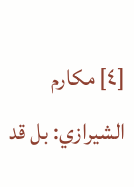[٤] مكارم الشيرازي: بل قد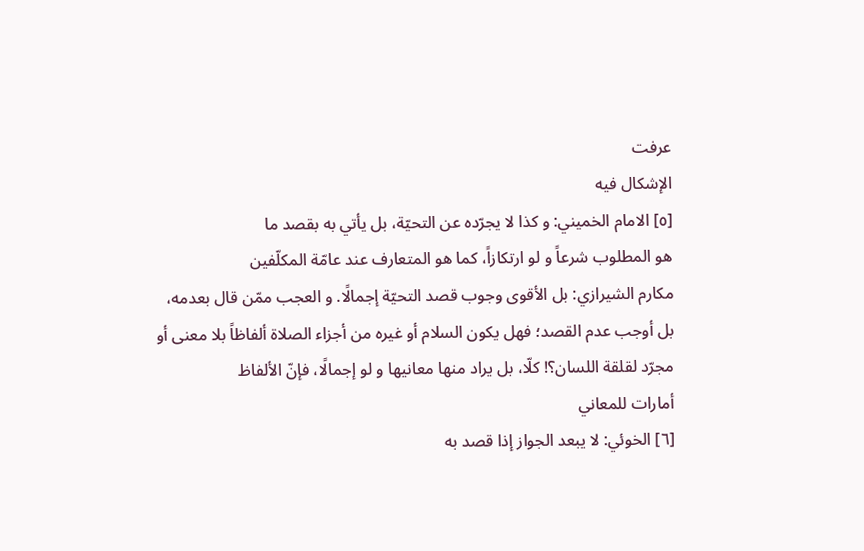عرفت
الإشكال فيه
[٥] الامام الخميني: و كذا لا يجرّده عن التحيّة، بل يأتي به بقصد ما
هو المطلوب شرعاً و لو ارتكازاً، كما هو المتعارف عند عامّة المكلّفين
مكارم الشيرازي: بل الأقوى وجوب قصد التحيّة إجمالًا. و العجب ممّن قال بعدمه،
بل أوجب عدم القصد؛ فهل يكون السلام أو غيره من أجزاء الصلاة ألفاظاً بلا معنى أو
مجرّد لقلقة اللسان؟! كلّا، بل يراد منها معانيها و لو إجمالًا، فإنّ الألفاظ
أمارات للمعاني
[٦] الخوئي: لا يبعد الجواز إذا قصد به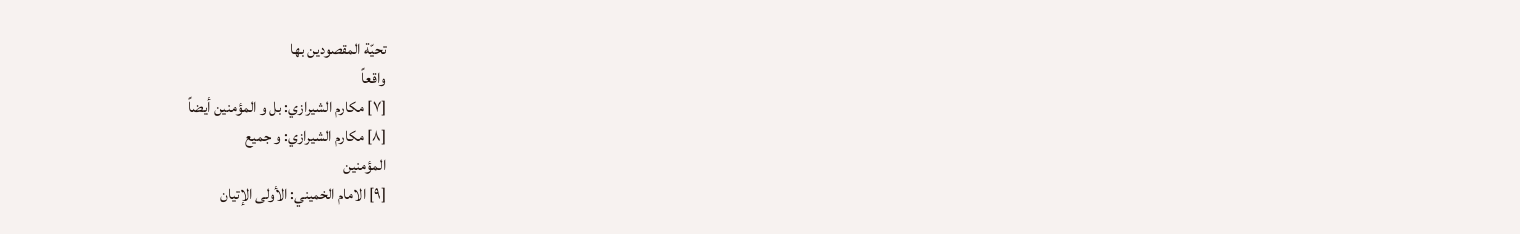تحيّة المقصودين بها
واقعاً
[٧] مكارم الشيرازي: بل و المؤمنين أيضاً
[٨] مكارم الشيرازي: و جميع
المؤمنين
[٩] الامام الخميني: الأولى الإتيان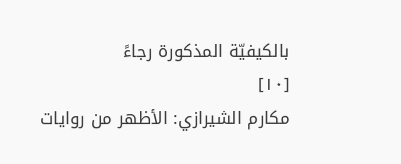بالكيفيّة المذكورة رجاءً
[١٠]
مكارم الشيرازي: الأظهر من روايات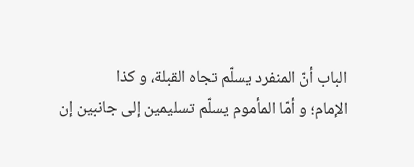الباب أنّ المنفرد يسلّم تجاه القبلة، و كذا
الإمام؛ و أمّا المأموم يسلّم تسليمين إلى جانبين إن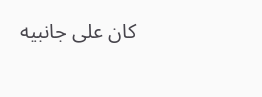كان على جانبيه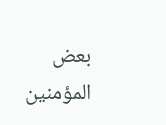بعض المؤمنين